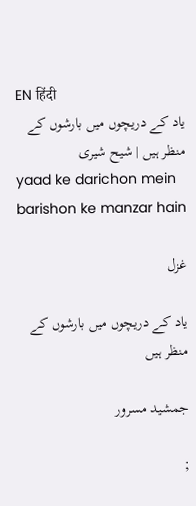EN हिंदी
یاد کے دریچوں میں بارشوں کے منظر ہیں | شیح شیری
yaad ke darichon mein barishon ke manzar hain

غزل

یاد کے دریچوں میں بارشوں کے منظر ہیں

جمشید مسرور

;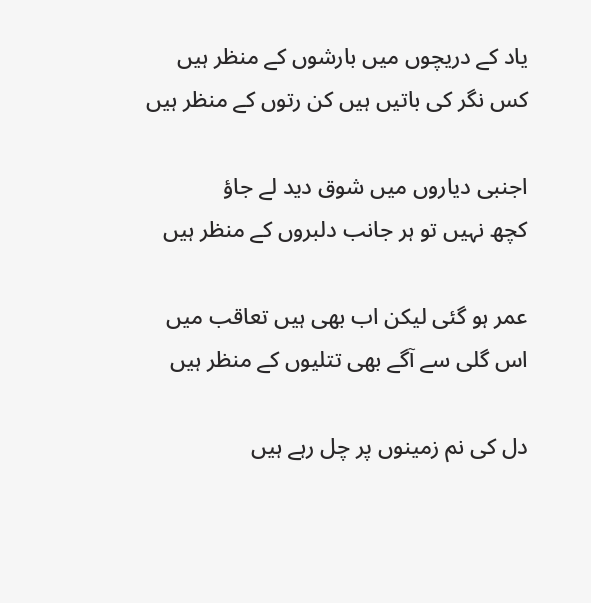یاد کے دریچوں میں بارشوں کے منظر ہیں
کس نگر کی باتیں ہیں کن رتوں کے منظر ہیں

اجنبی دیاروں میں شوق دید لے جاؤ
کچھ نہیں تو ہر جانب دلبروں کے منظر ہیں

عمر ہو گئی لیکن اب بھی ہیں تعاقب میں
اس گلی سے آگے بھی تتلیوں کے منظر ہیں

دل کی نم زمینوں پر چل رہے ہیں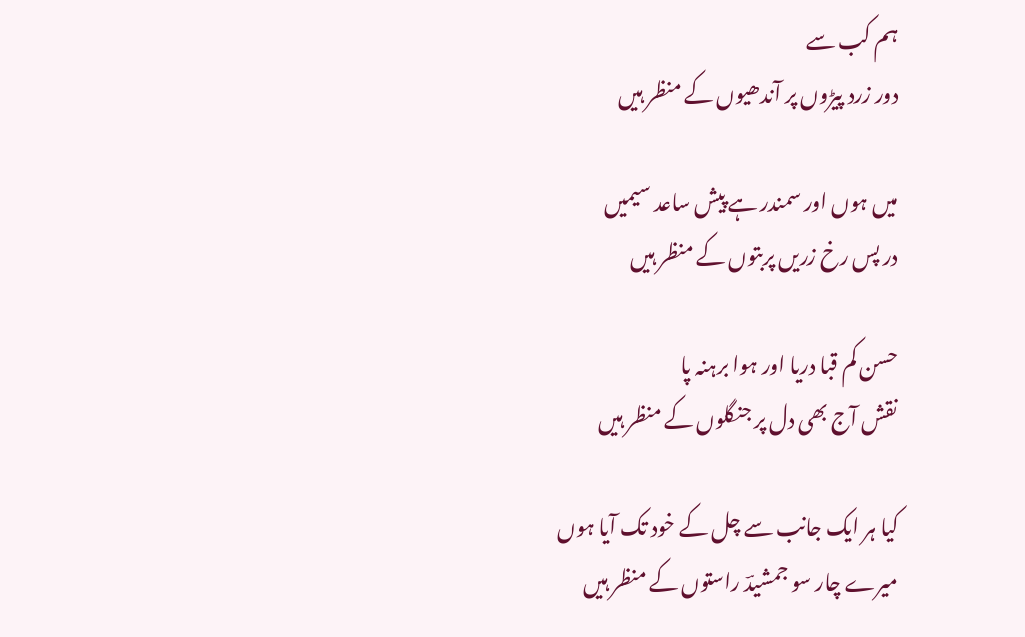ہم کب سے
دور زرد پیڑوں پر آندھیوں کے منظر ہیں

میں ہوں اور سمندر ہے پیش ساعد سیمیں
در پس رخ زریں پربتوں کے منظر ہیں

حسن کم قبا دریا اور ہوا برہنہ پا
نقش آج بھی دل پر جنگلوں کے منظر ہیں

کیا ہر ایک جانب سے چل کے خود تک آیا ہوں
میرے چار سو جمشیدؔ راستوں کے منظر ہیں